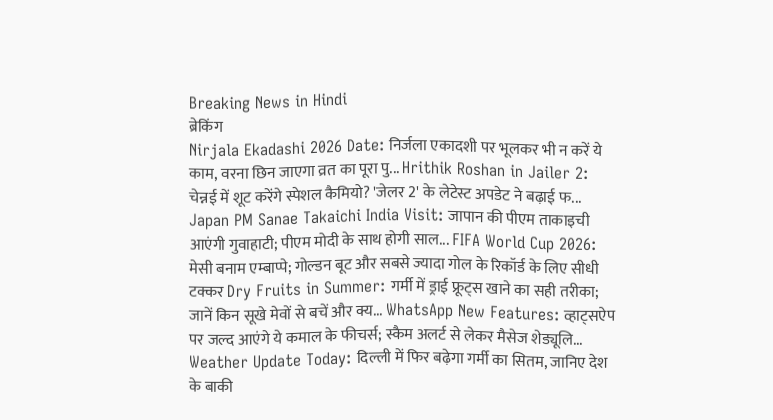Breaking News in Hindi
ब्रेकिंग
Nirjala Ekadashi 2026 Date: निर्जला एकादशी पर भूलकर भी न करें ये काम, वरना छिन जाएगा व्रत का पूरा पु... Hrithik Roshan in Jailer 2: चेन्नई में शूट करेंगे स्पेशल कैमियो? 'जेलर 2' के लेटेस्ट अपडेट ने बढ़ाई फ... Japan PM Sanae Takaichi India Visit: जापान की पीएम ताकाइची आएंगी गुवाहाटी; पीएम मोदी के साथ होगी साल... FIFA World Cup 2026: मेसी बनाम एम्बाप्पे; गोल्डन बूट और सबसे ज्यादा गोल के रिकॉर्ड के लिए सीधी टक्कर Dry Fruits in Summer: गर्मी में ड्राई फ्रूट्स खाने का सही तरीका; जानें किन सूखे मेवों से बचें और क्य... WhatsApp New Features: व्हाट्सऐप पर जल्द आएंगे ये कमाल के फीचर्स; स्कैम अलर्ट से लेकर मैसेज शेड्यूलि... Weather Update Today: दिल्ली में फिर बढ़ेगा गर्मी का सितम, जानिए देश के बाकी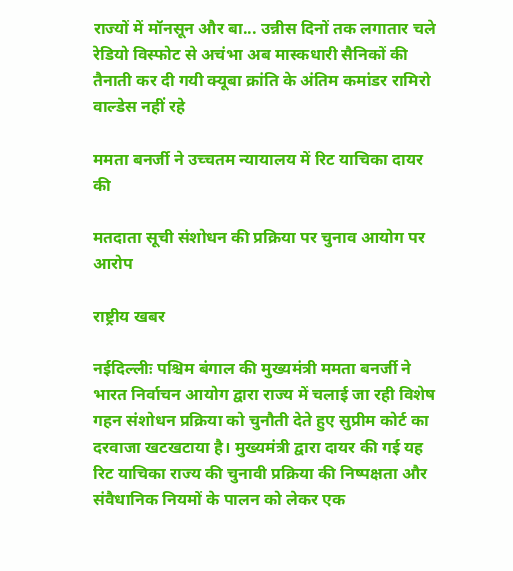राज्यों में मॉनसून और बा... उन्नीस दिनों तक लगातार चले रेडियो विस्फोट से अचंभा अब मास्कधारी सैनिकों की तैनाती कर दी गयी क्यूबा क्रांति के अंतिम कमांडर रामिरो वाल्डेस नहीं रहे

ममता बनर्जी ने उच्चतम न्यायालय में रिट याचिका दायर की

मतदाता सूची संशोधन की प्रक्रिया पर चुनाव आयोग पर आरोप

राष्ट्रीय खबर

नईदिल्लीः पश्चिम बंगाल की मुख्यमंत्री ममता बनर्जी ने भारत निर्वाचन आयोग द्वारा राज्य में चलाई जा रही विशेष गहन संशोधन प्रक्रिया को चुनौती देते हुए सुप्रीम कोर्ट का दरवाजा खटखटाया है। मुख्यमंत्री द्वारा दायर की गई यह रिट याचिका राज्य की चुनावी प्रक्रिया की निष्पक्षता और संवैधानिक नियमों के पालन को लेकर एक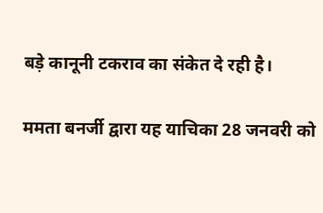बड़े कानूनी टकराव का संकेत दे रही है।

ममता बनर्जी द्वारा यह याचिका 28 जनवरी को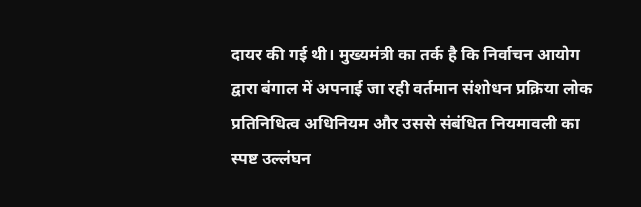दायर की गई थी। मुख्यमंत्री का तर्क है कि निर्वाचन आयोग द्वारा बंगाल में अपनाई जा रही वर्तमान संशोधन प्रक्रिया लोक प्रतिनिधित्व अधिनियम और उससे संबंधित नियमावली का स्पष्ट उल्लंघन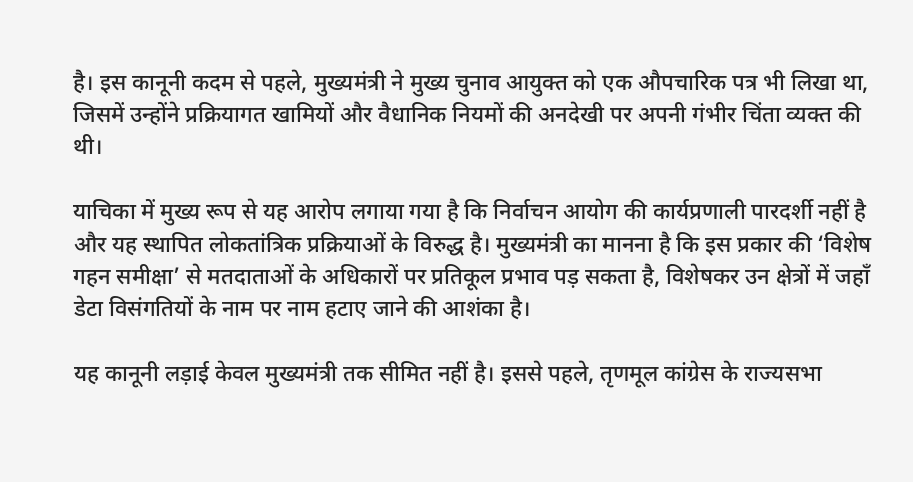है। इस कानूनी कदम से पहले, मुख्यमंत्री ने मुख्य चुनाव आयुक्त को एक औपचारिक पत्र भी लिखा था, जिसमें उन्होंने प्रक्रियागत खामियों और वैधानिक नियमों की अनदेखी पर अपनी गंभीर चिंता व्यक्त की थी।

याचिका में मुख्य रूप से यह आरोप लगाया गया है कि निर्वाचन आयोग की कार्यप्रणाली पारदर्शी नहीं है और यह स्थापित लोकतांत्रिक प्रक्रियाओं के विरुद्ध है। मुख्यमंत्री का मानना है कि इस प्रकार की ‘विशेष गहन समीक्षा’ से मतदाताओं के अधिकारों पर प्रतिकूल प्रभाव पड़ सकता है, विशेषकर उन क्षेत्रों में जहाँ डेटा विसंगतियों के नाम पर नाम हटाए जाने की आशंका है।

यह कानूनी लड़ाई केवल मुख्यमंत्री तक सीमित नहीं है। इससे पहले, तृणमूल कांग्रेस के राज्यसभा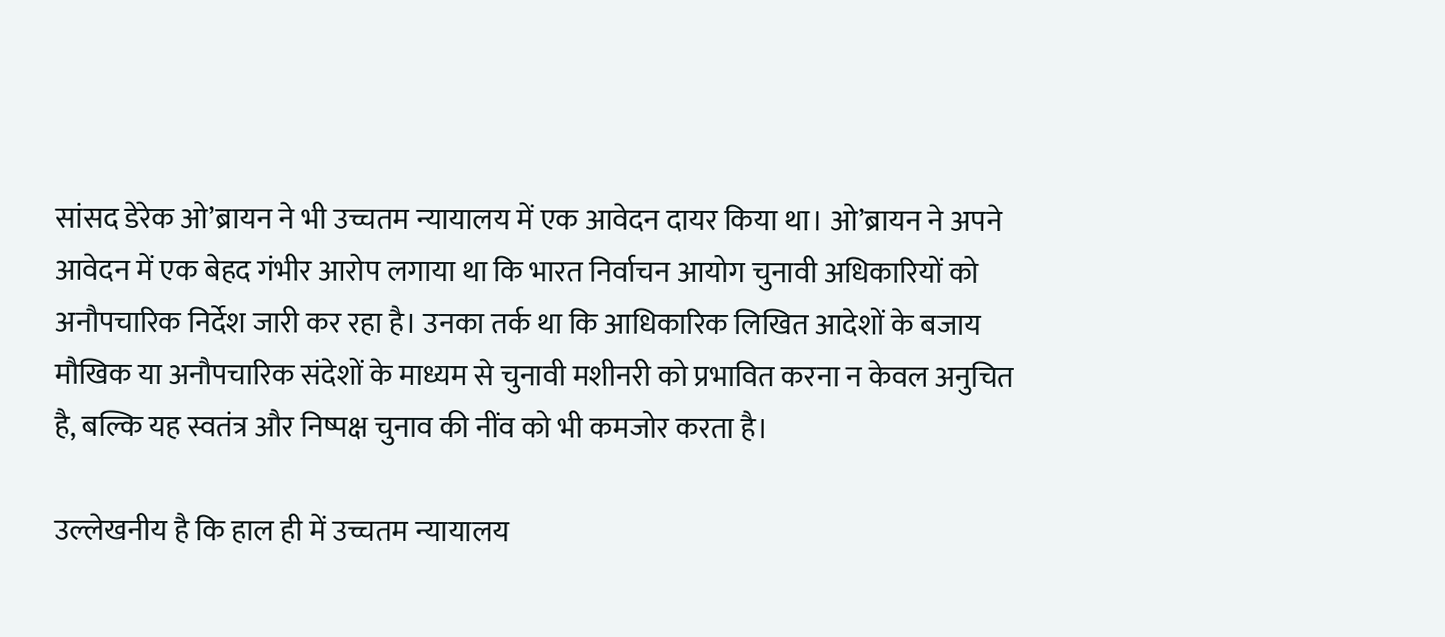सांसद डेरेक ओ’ब्रायन ने भी उच्चतम न्यायालय में एक आवेदन दायर किया था। ओ’ब्रायन ने अपने आवेदन में एक बेहद गंभीर आरोप लगाया था कि भारत निर्वाचन आयोग चुनावी अधिकारियों को अनौपचारिक निर्देश जारी कर रहा है। उनका तर्क था कि आधिकारिक लिखित आदेशों के बजाय मौखिक या अनौपचारिक संदेशों के माध्यम से चुनावी मशीनरी को प्रभावित करना न केवल अनुचित है, बल्कि यह स्वतंत्र और निष्पक्ष चुनाव की नींव को भी कमजोर करता है।

उल्लेखनीय है कि हाल ही में उच्चतम न्यायालय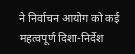ने निर्वाचन आयोग को कई महत्वपूर्ण दिशा-निर्देश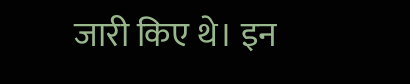जारी किए थे। इन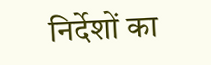निर्देशों का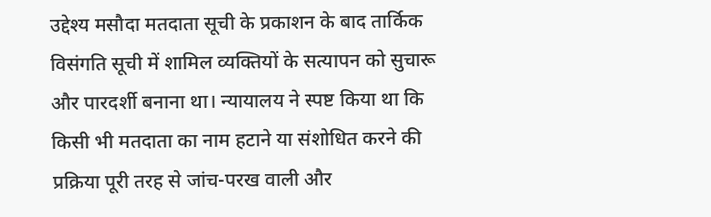उद्देश्य मसौदा मतदाता सूची के प्रकाशन के बाद तार्किक विसंगति सूची में शामिल व्यक्तियों के सत्यापन को सुचारू और पारदर्शी बनाना था। न्यायालय ने स्पष्ट किया था कि किसी भी मतदाता का नाम हटाने या संशोधित करने की प्रक्रिया पूरी तरह से जांच-परख वाली और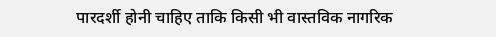पारदर्शी होनी चाहिए ताकि किसी भी वास्तविक नागरिक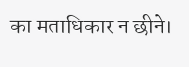का मताधिकार न छीने।